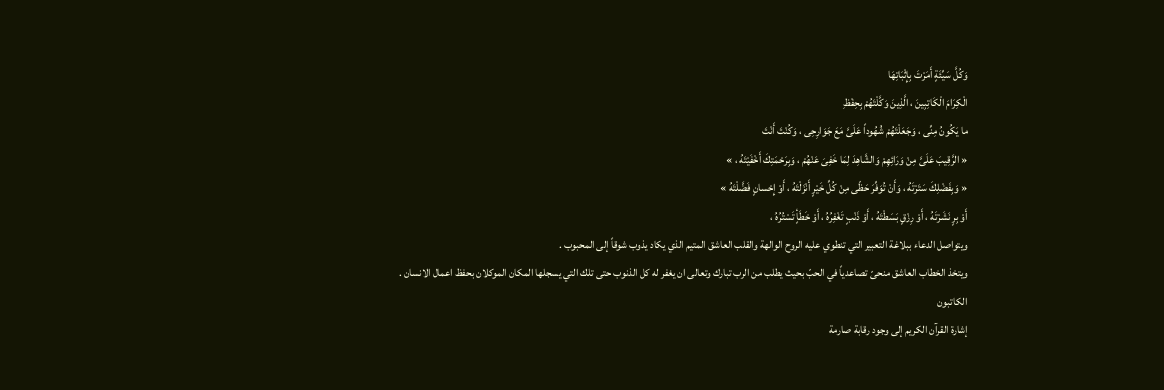وَكُلَّ سَيِّئَةٍ أَمَرْتَ بِإِثْبَاتِهَا
الْكِرَامَ الْكَاتِبِينَ ، الَّذِينَ وَكَّلْتَهُمْ بِحِفْظِ
ما يَكُونُ مِنِّى ، وَجَعَلْتَهُمْ شُهُوداً عَلَىَّ مَعَ جَوَارِحِى ، وَكُنْتَ أَنْتَ
« الرَّقِيبَ عَلَىَّ مِنْ وَرَائِهِمْ وَالشَّاهِدَ لِمَا خَفِىَ عَنْهُمْ ، وَبِرَحْمَتِكَ أَخْفَيْتَهُ ، »
« وَبِفَضْلِكَ سَتَرْتَهُ ، وَأَنْ تُوَفِّرَ حَظّى مِنْ كُلِّ خَيْرٍ أَنْزَلْتَهُ ، أَوْ إِحْسانٍ فَضَّلْتَهُ »
أَوْ بِرٍ نَشَرْتَهُ ، أَوْ رِزْقٍ بَسَطْتَهُ ، أَوْ ذَنْبٍ تَغْفِرُهُ ، أَوْ خَطَأٍ تَسْتُرُهُ ،
ويتواصل الدعاء ببلاغة التعبير التي تنطوي عليه الروح الوالهة والقلب العاشق المتيم الذي يكاد يذوب شوقاً إلى المحبوب .
ويتخذ الخطاب العاشق منحىّ تصاعدياً في الحبّ بحيث يطلب من الرب تبارك وتعالى ان يغفر له كل الذنوب حتى تلك التي يسجلها المكان الموكلان بحفظ اعمال الانسان .
الكاتبون
إشارة القرآن الكريم إلى وجود رقابة صارمة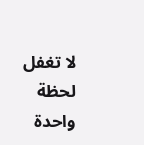لا تغفل لحظة واحدة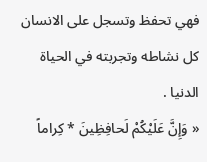فهي تحفظ وتسجل على الانسان كل نشاطه وتجربته في الحياة الدنيا .
« وَإِنَّ عَلَيْكُمْ لَحافِظِينَ * كِراماً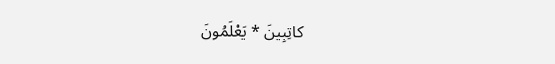كاتِبِينَ * يَعْلَمُونَ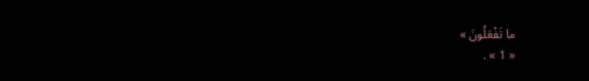ما تَفْعَلُونَ »
« 1 » .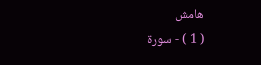هامش
( 1 ) - سورة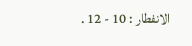الانفطار : 10 - 12 .